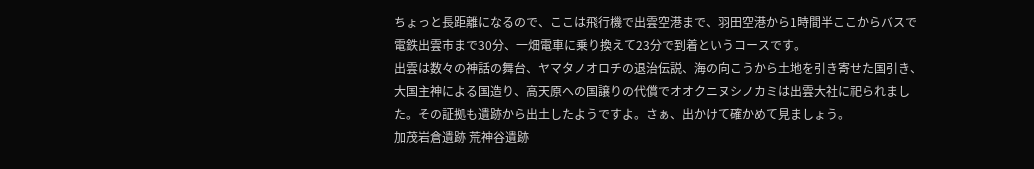ちょっと長距離になるので、ここは飛行機で出雲空港まで、羽田空港から1時間半ここからバスで電鉄出雲市まで30分、一畑電車に乗り換えて23分で到着というコースです。
出雲は数々の神話の舞台、ヤマタノオロチの退治伝説、海の向こうから土地を引き寄せた国引き、大国主神による国造り、高天原への国譲りの代償でオオクニヌシノカミは出雲大社に祀られました。その証拠も遺跡から出土したようですよ。さぁ、出かけて確かめて見ましょう。
加茂岩倉遺跡 荒神谷遺跡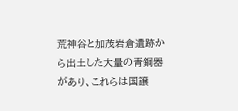荒神谷と加茂岩倉遺跡から出土した大量の青銅器があり、これらは国譲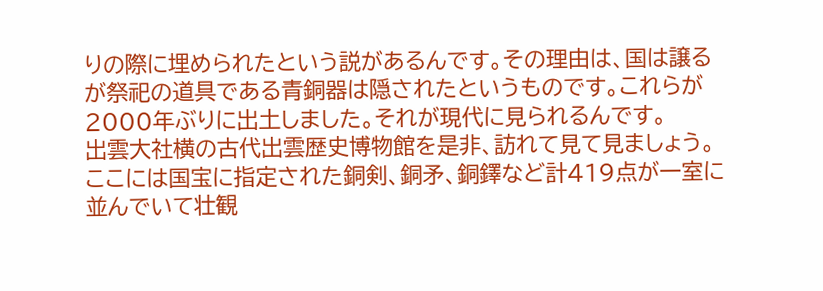りの際に埋められたという説があるんです。その理由は、国は譲るが祭祀の道具である青銅器は隠されたというものです。これらが2000年ぶりに出土しました。それが現代に見られるんです。
出雲大社横の古代出雲歴史博物館を是非、訪れて見て見ましょう。
ここには国宝に指定された銅剣、銅矛、銅鐸など計419点が一室に並んでいて壮観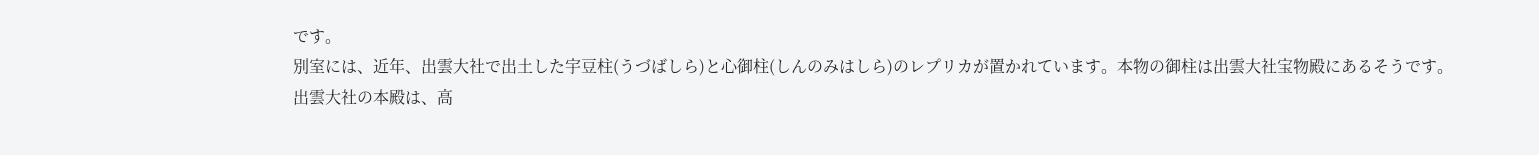です。
別室には、近年、出雲大社で出土した宇豆柱(うづばしら)と心御柱(しんのみはしら)のレプリカが置かれています。本物の御柱は出雲大社宝物殿にあるそうです。
出雲大社の本殿は、高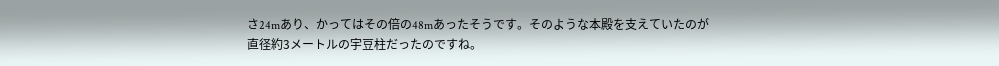さ24mあり、かってはその倍の48mあったそうです。そのような本殿を支えていたのが直径約3メートルの宇豆柱だったのですね。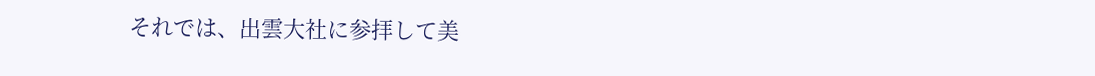それでは、出雲大社に参拝して美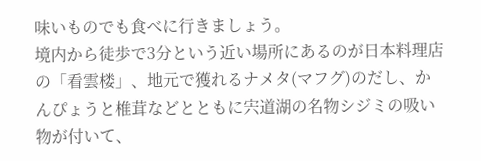味いものでも食べに行きましょう。
境内から徒歩で3分という近い場所にあるのが日本料理店の「看雲楼」、地元で獲れるナメタ(マフグ)のだし、かんぴょうと椎茸などとともに宍道湖の名物シジミの吸い物が付いて、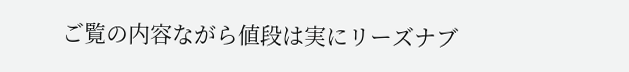ご覧の内容ながら値段は実にリーズナブ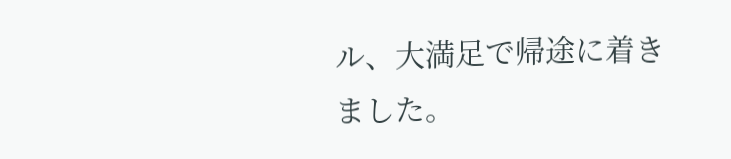ル、大満足で帰途に着きました。